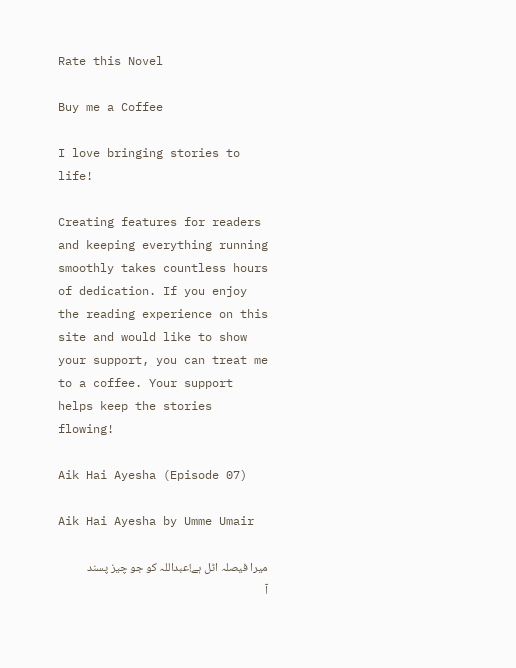Rate this Novel

Buy me a Coffee

I love bringing stories to life!

Creating features for readers and keeping everything running smoothly takes countless hours of dedication. If you enjoy the reading experience on this site and would like to show your support, you can treat me to a coffee. Your support helps keep the stories flowing!

Aik Hai Ayesha (Episode 07)

Aik Hai Ayesha by Umme Umair

میرا فیصلہ اٹل ہے!عبداللہ کو جو چیز پسند آ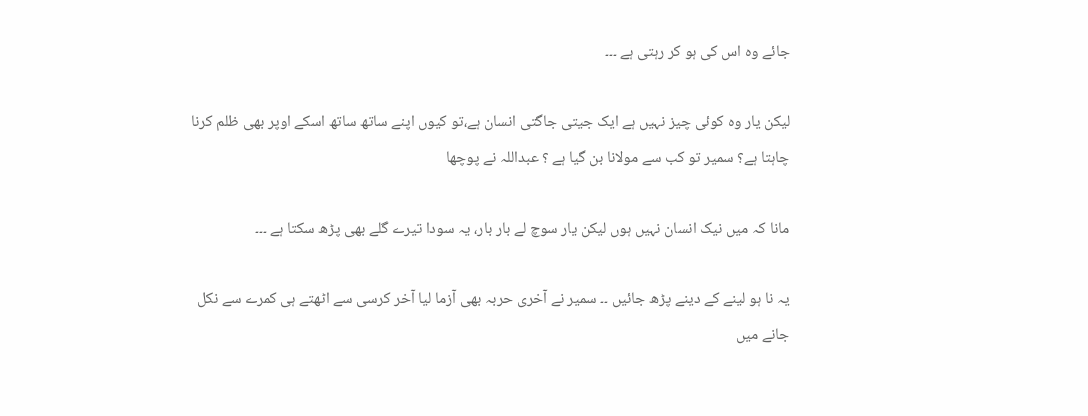جائے وہ اس کی ہو کر رہتی ہے ۔۔۔

لیکن یار وہ کوئی چیز نہیں ہے ایک جیتی جاگتی انسان ہے،تو کیوں اپنے ساتھ ساتھ اسکے اوپر بھی ظلم کرنا چاہتا ہے؟ سمیر تو کب سے مولانا بن گیا ہے ؟ عبداللہ نے پوچھا

مانا کہ میں نیک انسان نہیں ہوں لیکن یار سوچ لے بار بار، یہ سودا تیرے گلے بھی پڑھ سکتا ہے ۔۔۔

یہ نا ہو لینے کے دینے پڑھ جائیں ۔۔ سمیر نے آخری حربہ بھی آزما لیا آخر کرسی سے اٹھتے ہی کمرے سے نکل جانے میں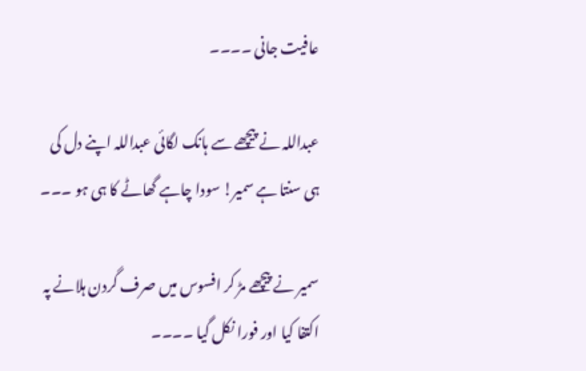عافیت جانی ۔۔۔۔

عبداللہ نے پیچھے سے ہانک لگائی عبداللہ اپنے دل کی ہی سنتا ہے سمیر! سودا چاہے گھاٹے کا ہی ہو ۔۔۔

سمیر نے پیچھے مڑ کر افسوس میں صرف گردن ہلانے پہ اکتفا کیا اور فورا نکل گیا ۔۔۔۔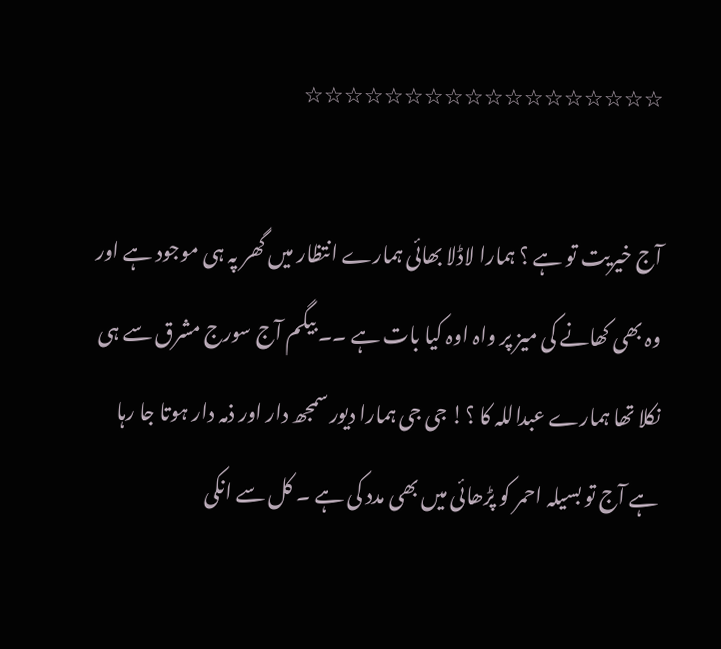☆☆☆☆☆☆☆☆☆☆☆☆☆☆☆☆☆☆

آج خیریت تو ہے ؟ ہمارا لاڈلا بھائی ہمارے انتظار میں گھر پہ ہی موجود ہے اور وہ بھی کھانے کی میز پر واہ اوہ کیا بات ہے ۔۔ بیگم آج سورج مشرق سے ہی نکلا تھا ہمارے عبداللہ کا ؟! جی جی ہمارا دیور سمجھ دار اور ذمہ دار ہوتا جا رہا ہے آج تو بسیلہ احمر کو پڑھائی میں بھی مدد کی ہے ۔ کل سے انکی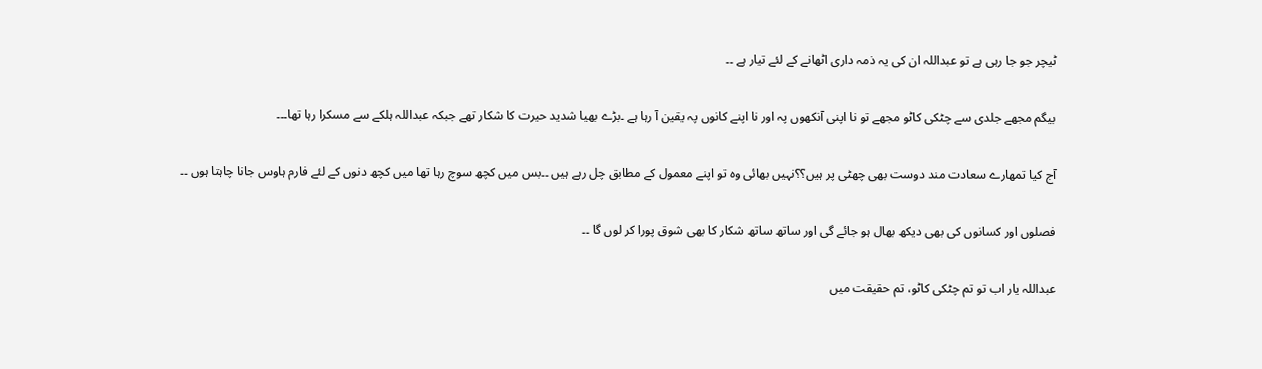ٹیچر جو جا رہی ہے تو عبداللہ ان کی یہ ذمہ داری اٹھانے کے لئے تیار ہے ۔۔

بیگم مجھے جلدی سے چٹکی کاٹو مجھے تو نا اپنی آنکھوں پہ اور نا اپنے کانوں پہ یقین آ رہا ہے ۔بڑے بھیا شدید حیرت کا شکار تھے جبکہ عبداللہ ہلکے سے مسکرا رہا تھا۔۔۔

آج کیا تمھارے سعادت مند دوست بھی چھٹی پر ہیں؟؟نہیں بھائی وہ تو اپنے معمول کے مطابق چل رہے ہیں ۔۔بس میں کچھ سوچ رہا تھا میں کچھ دنوں کے لئے فارم ہاوس جانا چاہتا ہوں ۔۔

فصلوں اور کسانوں کی بھی دیکھ بھال ہو جائے گی اور ساتھ ساتھ شکار کا بھی شوق پورا کر لوں گا ۔۔

عبداللہ یار اب تو تم چٹکی کاٹو، تم حقیقت میں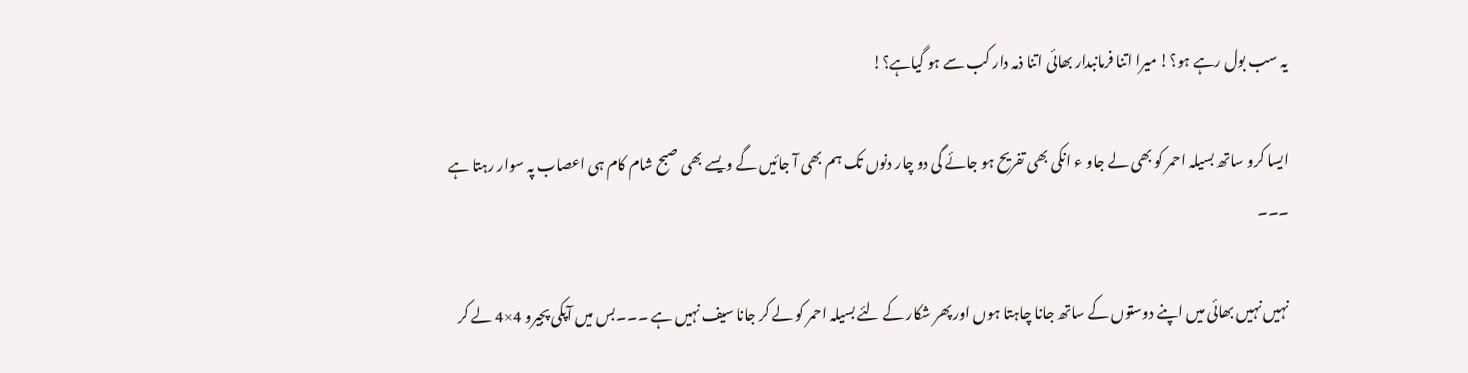یہ سب بول رہے ہو؟! میرا اتنا فرمانبدار بھائی اتنا ذمہ دار کب سے ہو گیاہے؟!

ایسا کرو ساتھ بسیلہ احمر کو بھی لے جاو ء انکی بھی تفریح ہو جائے گی دو چار دنوں تک ہم بھی آ جائیں گے ویسے بھی صبح شام کام ہی اعصاب پہ سوار رہتا ہے ۔۔۔

نہیں نہیں بھائی میں اپنے دوستوں کے ساتھ جانا چاہتا ہوں اور پھر شکار کے لئے بسیلہ احمر کو لے کر جانا سیف نہیں ہے ۔۔۔بس میں آپکی پجیرو 4×4 لے کر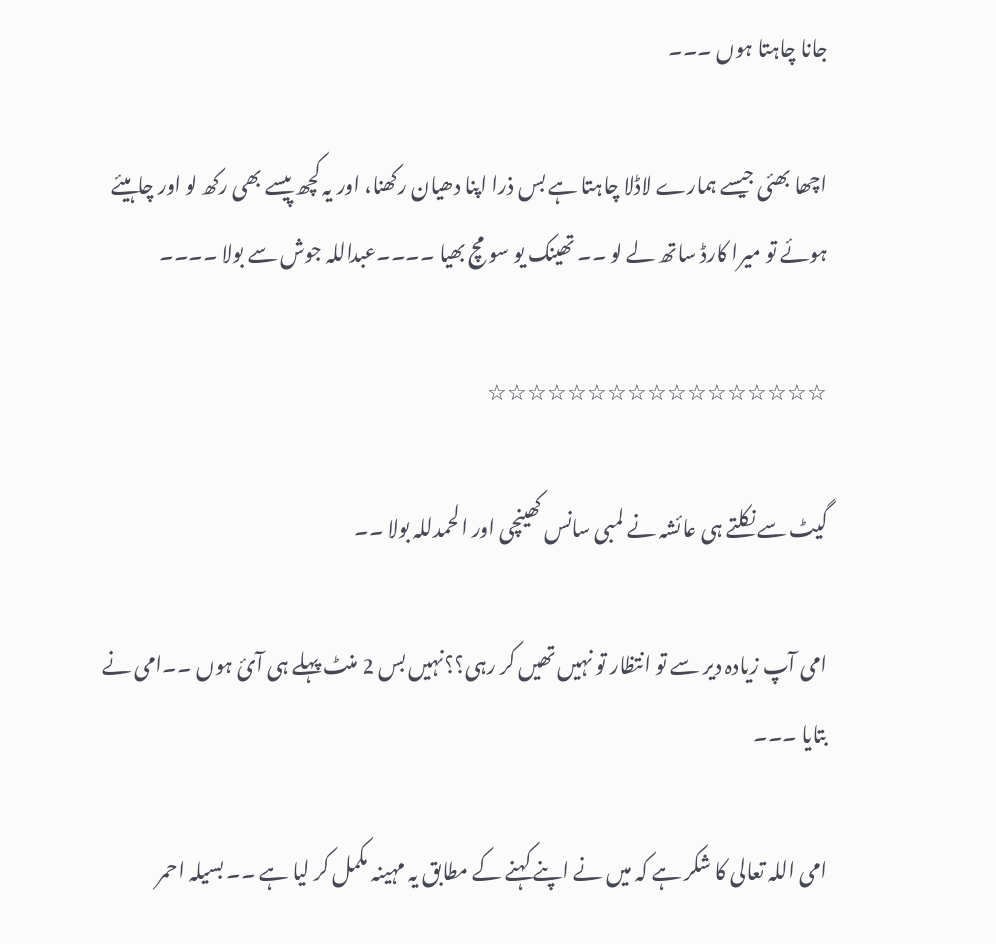جانا چاہتا ہوں ۔۔۔

اچھا بھئی جیسے ہمارے لاڈلا چاہتا ہے بس ذرا اپنا دھیان رکھنا، اور یہ کچھ پیسے بھی رکھ لو اور چاہیئے ہوئے تو میرا کارڈ ساتھ لے لو ۔۔ تھینک یو سو مچ بھیا ۔۔۔۔عبداللہ جوش سے بولا ۔۔۔۔

☆☆☆☆☆☆☆☆☆☆☆☆☆☆☆☆☆

گیٹ سے نکلتے ہی عائشہ نے لمبی سانس کھینچی اور الحمدللہ بولا ۔۔

امی آپ زیادہ دیر سے تو انتظار تو نہیں تھیں کر رہی؟؟نہیں بس 2 منٹ پہلے ہی آئ ہوں ۔۔امی نے بتایا ۔۔۔

امی اللہ تعالی کا شکر ہے کہ میں نے اپنے کہنے کے مطابق یہ مہینہ مکمل کر لیا ہے ۔۔ بسیلہ احمر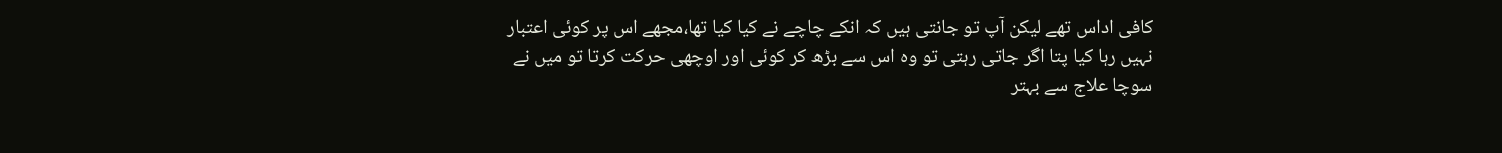کافی اداس تھے لیکن آپ تو جانتی ہیں کہ انکے چاچے نے کیا کیا تھا،مجھے اس پر کوئی اعتبار نہیں رہا کیا پتا اگر جاتی رہتی تو وہ اس سے بڑھ کر کوئی اور اوچھی حرکت کرتا تو میں نے سوچا علاج سے بہتر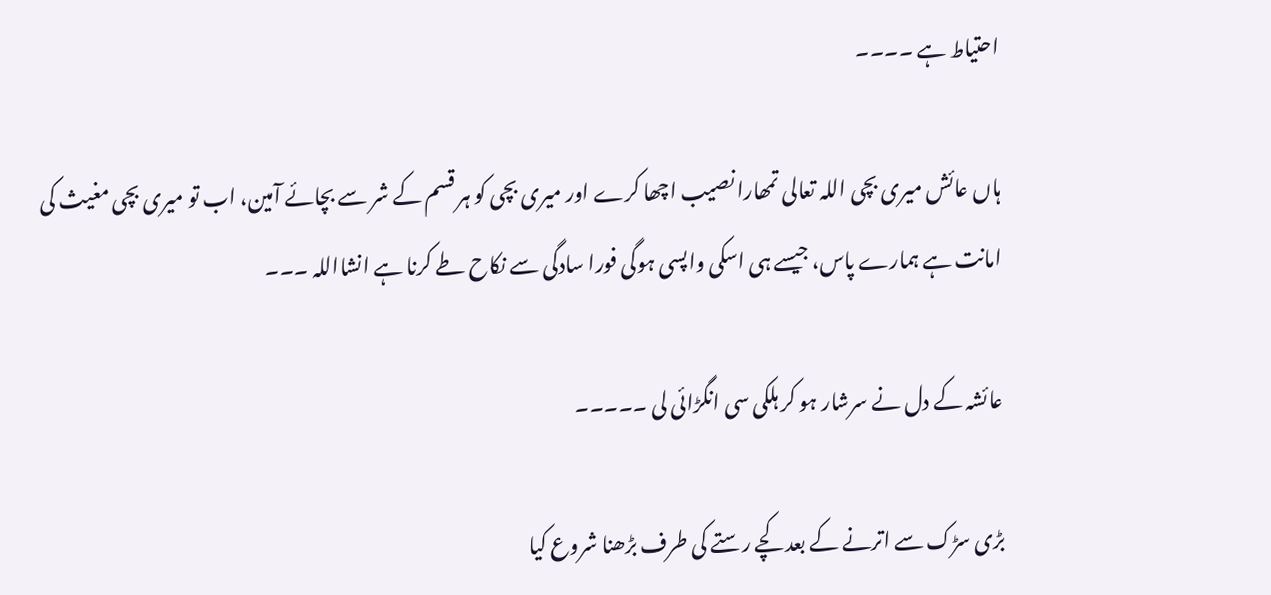احتیاط ہے ۔۔۔۔

ہاں عائش میری بچی اللہ تعالی تمھارا نصیب اچھا کرے اور میری بچی کو ہر قسم کے شر سے بچائے آمین، اب تو میری بچی مغیث کی امانت ہے ہمارے پاس، جیسے ہی اسکی واپسی ہوگی فورا سادگی سے نکاح طے کرنا ہے انشااللہ ۔۔۔

عائشہ کے دل نے سرشار ہو کر ہلکی سی انگڑائی لی ۔۔۔۔۔

بڑی سڑک سے اترنے کے بعد کچے رستے کی طرف بڑھنا شروع کیا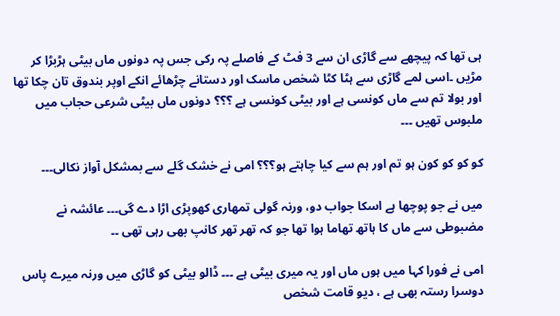ہی تھا کہ پیچھے سے گاڑی ان سے 3 فٹ کے فاصلے پہ رکی جس پہ دونوں ماں بیٹی ہڑبڑا کر مڑیں ۔اسی لمے گاڑی سے ہٹا کٹا شخص ماسک اور دستانے چڑھائے انکے اوپر بندوق تان چکا تھا اور بولا تم سے ماں کونسی ہے اور بیٹی کونسی ہے ؟؟؟ دونوں ماں بیٹی شرعی حجاب میں ملبوس تھیں ۔۔۔

کو کو کو کون ہو تم اور ہم سے کیا چاہتے ہو؟؟؟ امی نے خشک گلے سے بمشکل آواز نکالی۔۔۔

میں نے جو پوچھا ہے اسکا جواب دو، ورنہ گولی تمھاری کھوپڑی اڑا دے گی۔۔۔ عائشہ نے مضبوطی سے ماں کا ہاتھ تھاما ہوا تھا جو کہ تھر تھر کانپ بھی رہی تھی ۔۔

امی نے فورا کہا میں ہوں ماں اور یہ میری بیٹی ہے ۔۔۔ ڈالو بیٹی کو گاڑی میں ورنہ میرے پاس دوسرا رستہ بھی ہے ، دیو قامت شخص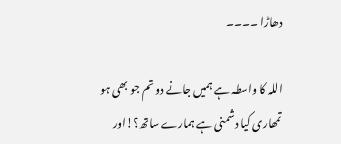دھاڑا ۔۔۔۔

اللہ کا واسطہ ہے ہمیں جانے دو تم جو بھی ہو تمھاری کیا دشمنی ہے ہمارے ساتھ؟!اور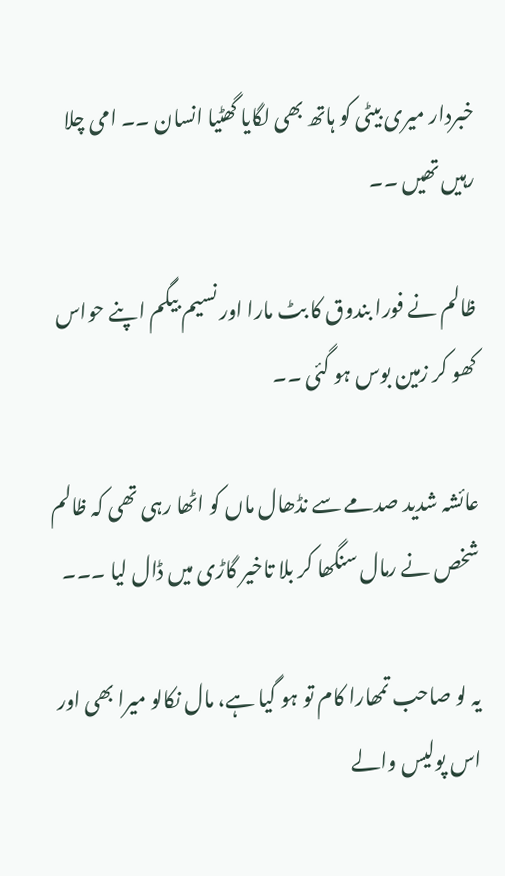خبردار میری بیٹی کو ہاتھ بھی لگایا گھٹیا انسان ۔۔ امی چلا رہیں تھیں ۔۔

ظالم نے فورا بندوق کا بٹ مارا اور نسیم بیگم اپنے حواس کھو کر زمین بوس ہو گئی ۔۔

عائشہ شدید صدمے سے نڈھال ماں کو اٹھا رہی تھی کہ ظالم شخص نے رمال سنگھا کر بلا تاخیر گاڑی میں ڈال لیا ۔۔۔

یہ لو صاحب تمھارا کام تو ہو گیا ہے، مال نکالو میرا بھی اور اس پولیس والے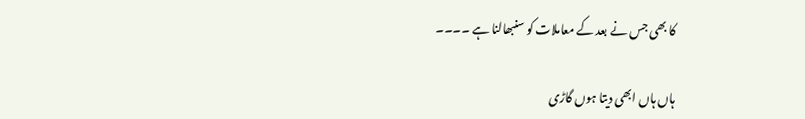کا بھی جس نے بعد کے معاملات کو سنبھالنا ہے ۔۔۔۔

ہاں ہاں ابھی دیتا ہوں گاڑی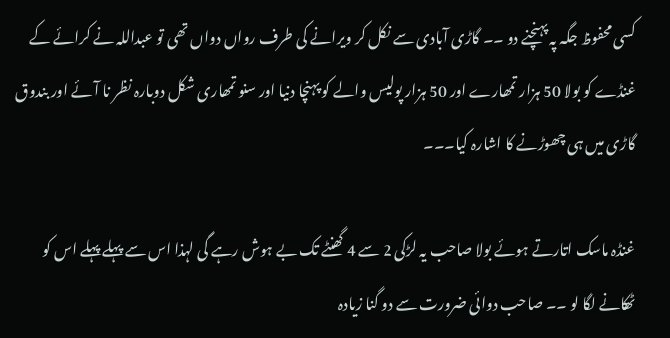کسی محفوظ جگہ پہ پہنچنے دو ۔۔ گاڑی آبادی سے نکل کر ویرانے کی طرف رواں دواں تھی تو عبداللہ نے کرائے کے غنڈے کو بولا 50 ہزار تمھارے اور 50 ہزار پولیس والے کو پہنچا دنیا اور سنو تمھاری شکل دوبارہ نظر نا آئے اور بندوق گاڑی میں ہی چھوڑنے کا اشارہ کیا۔۔۔

غنڈہ ماسک اتارتے ہوئے بولا صاحب یہ لڑکی 2 سے 4 گھنٹے تک بے ہوش رہے گی لہذا اس سے پہلے پہلے اس کو ٹھکانے لگا لو ۔۔ صاحب دوائی ضرورت سے دو گنا زیادہ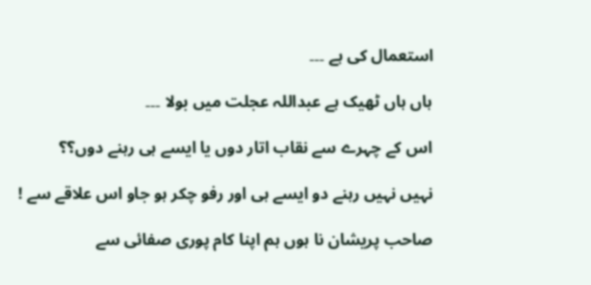استعمال کی ہے ۔۔۔

ہاں ہاں ٹھیک ہے عبداللہ عجلت میں بولا ۔۔۔

اس کے چہرے سے نقاب اتار دوں یا ایسے ہی رہنے دوں؟؟

نہیں نہیں رہنے دو ایسے ہی اور رفو چکر ہو جاو اس علاقے سے !

صاحب پریشان نا ہوں ہم اپنا کام پوری صفائی سے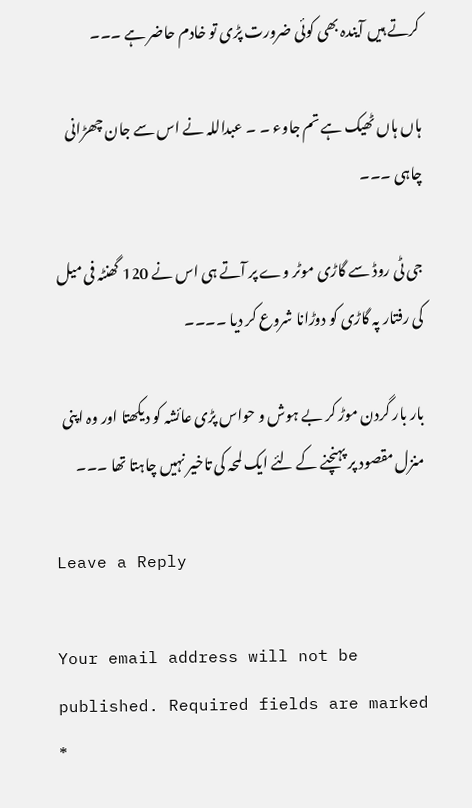کرتے ہیں آیندہ بھی کوئی ضرورت پڑی تو خادم حاضر ہے ۔۔۔

ہاں ہاں ٹھیک ہے تم جاوء ۔ ۔ عبداللہ نے اس سے جان چھڑانی چاہی ۔۔۔

جی ٹی روڈ سے گاڑی موٹر وے پر آتے ہی اس نے 120 گھنٹہ فی میل کی رفتار پہ گاڑی کو دوڑانا شروع کر دیا ۔۔۔۔

بار بار گردن موڑ کر بے ہوش و حواس پڑی عائشہ کو دیکھتا اور وہ اپنی منزل مقصود پر پہنچنے کے لئے ایک لمحہ کی تاخیر نہیں چاہتا تھا ۔۔۔

Leave a Reply

Your email address will not be published. Required fields are marked *